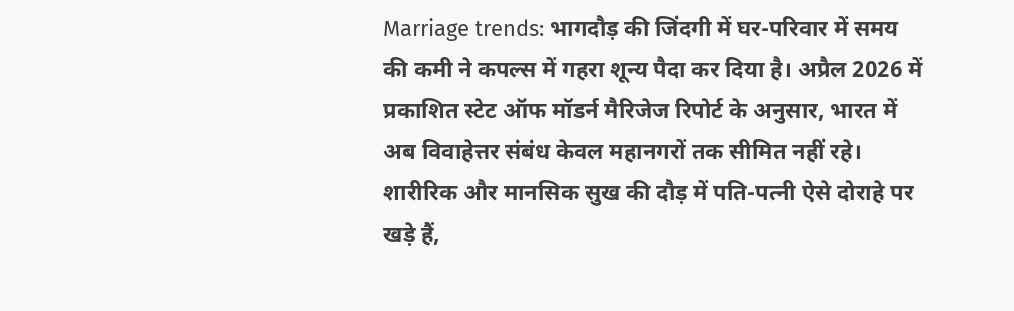Marriage trends: भागदौड़ की जिंदगी में घर-परिवार में समय की कमी ने कपल्स में गहरा शून्य पैदा कर दिया है। अप्रैल 2026 में प्रकाशित स्टेट ऑफ मॉडर्न मैरिजेज रिपोर्ट के अनुसार, भारत में अब विवाहेत्तर संबंध केवल महानगरों तक सीमित नहीं रहे। शारीरिक और मानसिक सुख की दौड़ में पति-पत्नी ऐसे दोराहे पर खड़े हैं,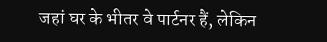जहां घर के भीतर वे पार्टनर हैं, लेकिन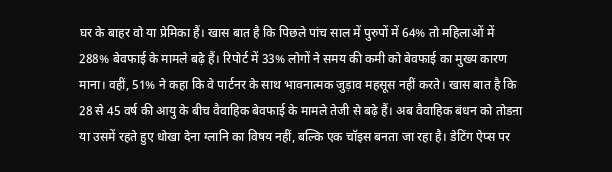घर के बाहर वो या प्रेमिका हैं। खास बात है कि पिछले पांच साल में पुरुपों में 64% तो महिलाओं में 288% बेवफाई के मामले बढ़े हैं। रिपोर्ट में 33% लोगों ने समय की कमी को बेवफाई का मुख्य कारण माना। वहीं, 51% ने कहा कि वे पार्टनर के साथ भावनात्मक जुड़ाव महसूस नहीं करते। खास बात है कि 28 से 45 वर्ष की आयु के बीच वैवाहिक बेवफाई के मामले तेजी से बढ़े हैं। अब वैवाहिक बंधन को तोडऩा या उसमें रहते हुए धोखा देना ग्लानि का विषय नहीं, बल्कि एक चॉइस बनता जा रहा है। डेटिंग ऐप्स पर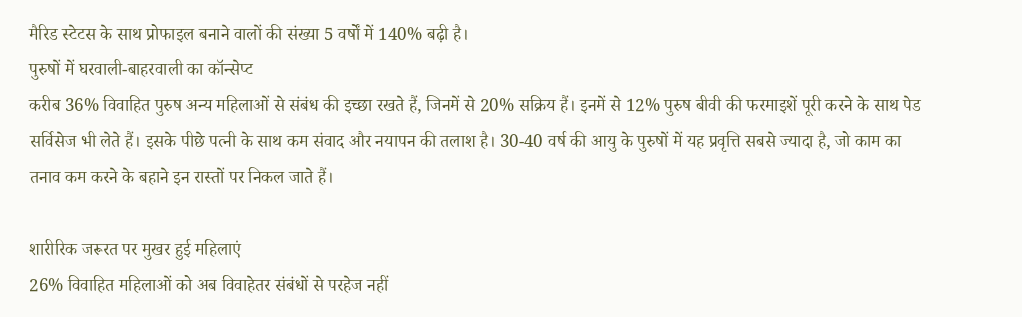मैरिड स्टेटस के साथ प्रोफाइल बनाने वालों की संख्या 5 वर्षों में 140% बढ़ी है।
पुरुषों में घरवाली-बाहरवाली का कॉन्सेप्ट
करीब 36% विवाहित पुरुष अन्य महिलाओं से संबंध की इच्छा रखते हैं, जिनमें से 20% सक्रिय हैं। इनमें से 12% पुरुष बीवी की फरमाइशें पूरी करने के साथ पेड सर्विसेज भी लेते हैं। इसके पीछे पत्नी के साथ कम संवाद और नयापन की तलाश है। 30-40 वर्ष की आयु के पुरुषों में यह प्रवृत्ति सबसे ज्यादा है, जो काम का तनाव कम करने के बहाने इन रास्तों पर निकल जाते हैं।

शारीरिक जरूरत पर मुखर हुई महिलाएं
26% विवाहित महिलाओं को अब विवाहेतर संबंधों से परहेज नहीं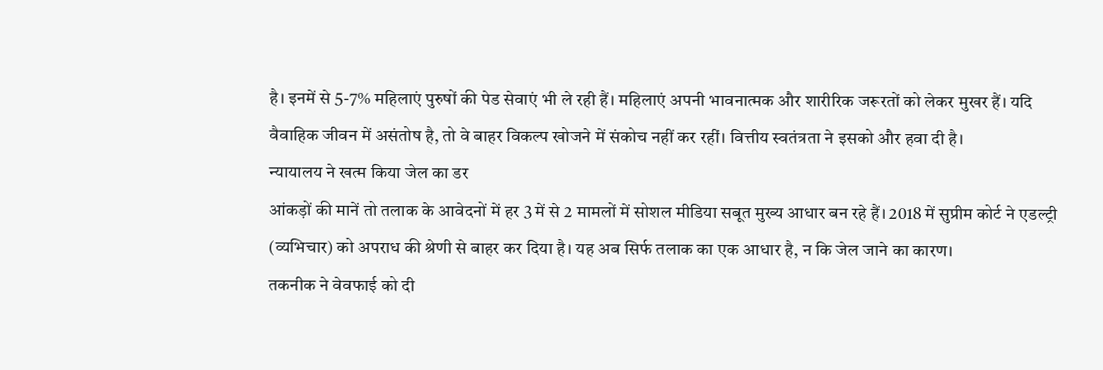है। इनमें से 5-7% महिलाएं पुरुषों की पेड सेवाएं भी ले रही हैं। महिलाएं अपनी भावनात्मक और शारीरिक जरूरतों को लेकर मुखर हैं। यदि वैवाहिक जीवन में असंतोष है, तो वे बाहर विकल्प खोजने में संकोच नहीं कर रहीं। वित्तीय स्वतंत्रता ने इसको और हवा दी है।
न्यायालय ने खत्म किया जेल का डर
आंकड़ों की मानें तो तलाक के आवेदनों में हर 3 में से 2 मामलों में सोशल मीडिया सबूत मुख्य आधार बन रहे हैं। 2018 में सुप्रीम कोर्ट ने एडल्ट्री (व्यभिचार) को अपराध की श्रेणी से बाहर कर दिया है। यह अब सिर्फ तलाक का एक आधार है, न कि जेल जाने का कारण।
तकनीक ने वेवफाई को दी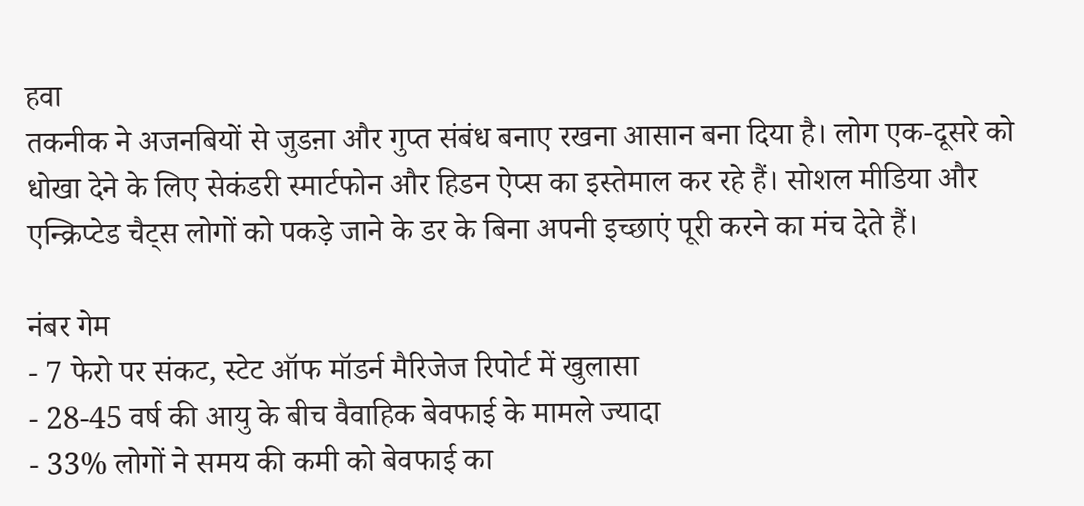हवा
तकनीक ने अजनबियों से जुडऩा और गुप्त संबंध बनाए रखना आसान बना दिया है। लोग एक-दूसरे को धोखा देने के लिए सेकंडरी स्मार्टफोन और हिडन ऐप्स का इस्तेमाल कर रहे हैं। सोशल मीडिया और एन्क्रिप्टेड चैट्स लोगों को पकड़े जाने के डर के बिना अपनी इच्छाएं पूरी करने का मंच देते हैं।

नंबर गेम
- 7 फेरो पर संकट, स्टेट ऑफ मॉडर्न मैरिजेज रिपोर्ट में खुलासा
- 28-45 वर्ष की आयु के बीच वैवाहिक बेवफाई के मामले ज्यादा
- 33% लोगों ने समय की कमी को बेवफाई का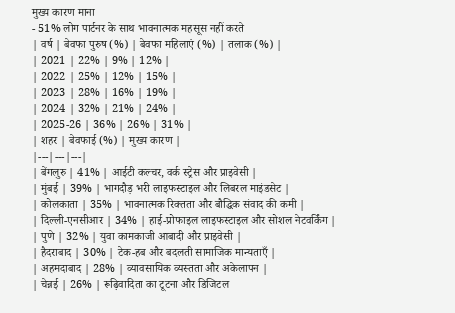मुख्य कारण माना
- 51% लोग पार्टनर के साथ भावनात्मक महसूस नहीं करते
| वर्ष | बेवफा पुरुष (%) | बेवफा महिलाएं (%) | तलाक (%) |
| 2021 | 22% | 9% | 12% |
| 2022 | 25% | 12% | 15% |
| 2023 | 28% | 16% | 19% |
| 2024 | 32% | 21% | 24% |
| 2025-26 | 36% | 26% | 31% |
| शहर | बेवफाई (%) | मुख्य कारण |
|---|---|---|
| बेंगलुरु | 41% | आईटी कल्चर, वर्क स्ट्रेस और प्राइवेसी |
| मुंबई | 39% | भागदौड़ भरी लाइफस्टाइल और लिबरल माइंडसेट |
| कोलकाता | 35% | भावनात्मक रिक्तता और बौद्धिक संवाद की कमी |
| दिल्ली-एनसीआर | 34% | हाई-प्रोफाइल लाइफस्टाइल और सोशल नेटवर्किंग |
| पुणे | 32% | युवा कामकाजी आबादी और प्राइवेसी |
| हैदराबाद | 30% | टेक-हब और बदलती सामाजिक मान्यताएँ |
| अहमदाबाद | 28% | व्यावसायिक व्यस्तता और अकेलापन |
| चेन्नई | 26% | रूढ़िवादिता का टूटना और डिजिटल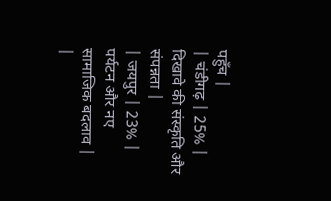पहुँच |
| चंडीगढ़ | 25% | दिखावे की संस्कृति और संपन्नता |
| जयपुर | 23% | पर्यटन और नए सामाजिक बदलाव |
|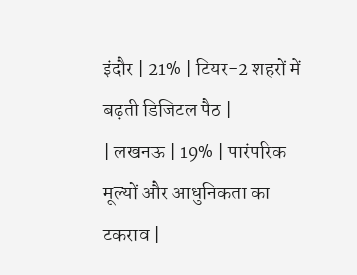इंदौर | 21% | टियर-2 शहरों में बढ़ती डिजिटल पैठ |
| लखनऊ | 19% | पारंपरिक मूल्यों और आधुनिकता का टकराव |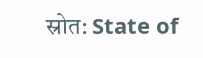स्रोत: State of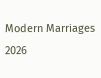Modern Marriages 2026